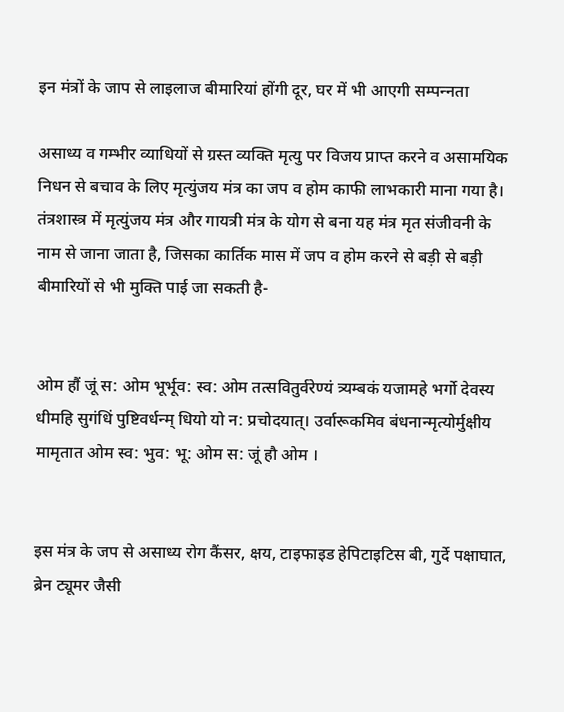इन मंत्रों के जाप से लाइलाज बीमारियां होंगी दूर, घर में भी आएगी सम्‍पन्‍नता

असाध्य व गम्भीर व्याधियों से ग्रस्त व्यक्ति मृत्यु पर विजय प्राप्त करने व असामयिक निधन से बचाव के लिए मृत्युंजय मंत्र का जप व होम काफी लाभकारी माना गया है। तंत्रशास्त्र में मृत्युंजय मंत्र और गायत्री मंत्र के योग से बना यह मंत्र मृत संजीवनी के नाम से जाना जाता है, जिसका कार्तिक मास में जप व होम करने से बड़ी से बड़ी बीमारियों से भी मुक्ति पाई जा सकती है-


ओम हौं जूं स: ओम भूर्भूव: स्व: ओम तत्सवितुर्वरेण्यं त्र्यम्बकं यजामहे भर्गो देवस्य धीमहि सुगंधिं पुष्टिवर्धन्म् धियो यो न: प्रचोदयात्। उर्वारूकमिव बंधनान्मृत्योर्मुक्षीय मामृतात ओम स्व: भुव: भू: ओम स: जूं हौ ओम ।


इस मंत्र के जप से असाध्य रोग कैंसर, क्षय, टाइफाइड हेपिटाइटिस बी, गुर्दे पक्षाघात, ब्रेन ट्यूमर जैसी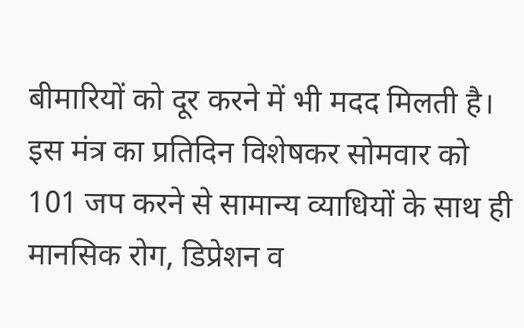बीमारियों को दूर करने में भी मदद मिलती है।
इस मंत्र का प्रतिदिन विशेषकर सोमवार को 101 जप करने से सामान्य व्याधियों के साथ ही मानसिक रोग, डिप्रेशन व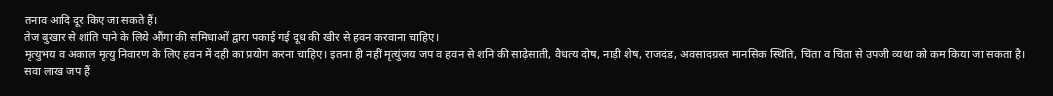तनाव आदि दूर किए जा सकते हैं।
तेज बुखार से शांति पाने के लिये औंगा की समिधाओं द्वारा पकाई गई दूध की खीर से हवन करवाना चाहिए।
मृत्युभय व अकाल मृत्यु निवारण के लिए हवन में दही का प्रयोग करना चाहिए। इतना ही नहीं मृत्युंजय जप व हवन से शनि की साढ़ेसाती, वैधत्य दोष, नाड़ी शेष, राजदंड, अवसादग्रस्त मानसिक स्थिति, चिंता व चिंता से उपजी व्यथा को कम किया जा सकता है।
सवा लाख जप हैं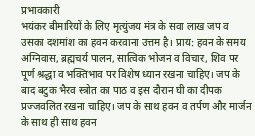प्रभावकारी
भयंकर बीमारियों के लिए मृत्युंजय मंत्र के सवा लाख जप व उसका दशमांश का हवन करवाना उत्तम है। प्राय: हवन के समय अग्निवास, ब्रह्मचर्य पालन, सात्विक भोजन व विचार, शिव पर पूर्ण श्रद्धा व भक्तिभाव पर विशेष ध्यान रखना चाहिए। जप के बाद बटुक भैरव स्त्रोत का पाठ व इस दौरान घी का दीपक प्रज्जवलित रखना चाहिए। जप के साथ हवन व तर्पण और मार्जन के साथ ही साथ हवन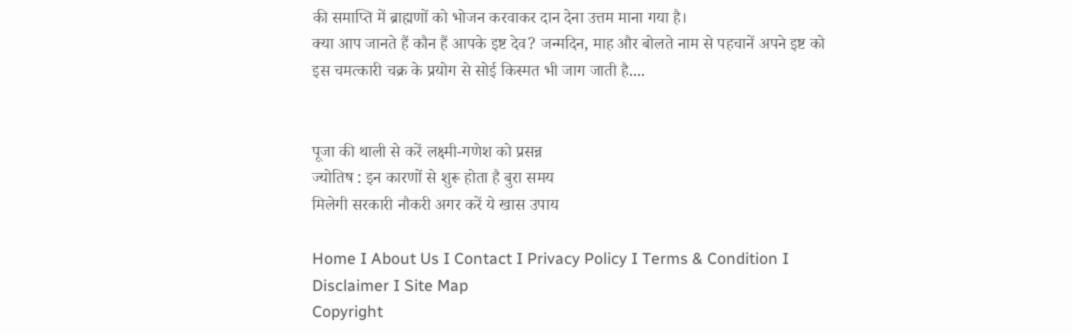की समाप्ति में ब्राह्मणों को भोजन करवाकर दान देना उत्तम माना गया है।
क्या आप जानते हैं कौन हैं आपके इष्ट देव? जन्मदिन, माह और बोलते नाम से पहचानें अपने इष्ट को
इस चमत्कारी चक्र के प्रयोग से सोई किस्मत भी जाग जाती है....


पूजा की थाली से करें लक्ष्मी-गणेश को प्रसन्न
ज्योतिष : इन कारणों से शुरू होता है बुरा समय
मिलेगी सरकारी नौकरी अगर करें ये खास उपाय

Home I About Us I Contact I Privacy Policy I Terms & Condition I Disclaimer I Site Map
Copyright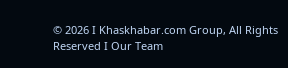© 2026 I Khaskhabar.com Group, All Rights Reserved I Our Team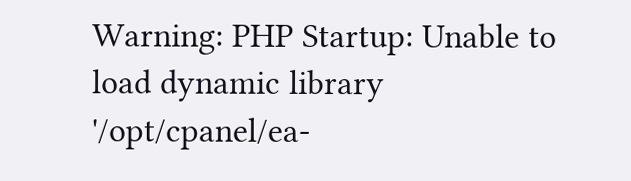Warning: PHP Startup: Unable to load dynamic library '/opt/cpanel/ea-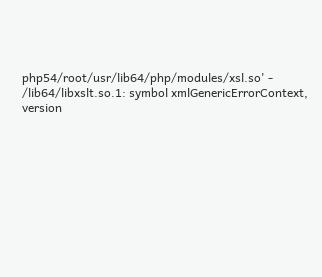php54/root/usr/lib64/php/modules/xsl.so' - /lib64/libxslt.so.1: symbol xmlGenericErrorContext, version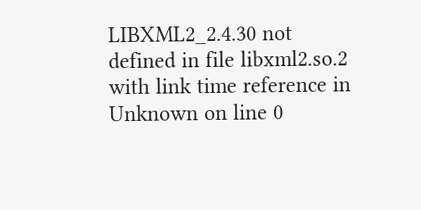LIBXML2_2.4.30 not defined in file libxml2.so.2 with link time reference in Unknown on line 0